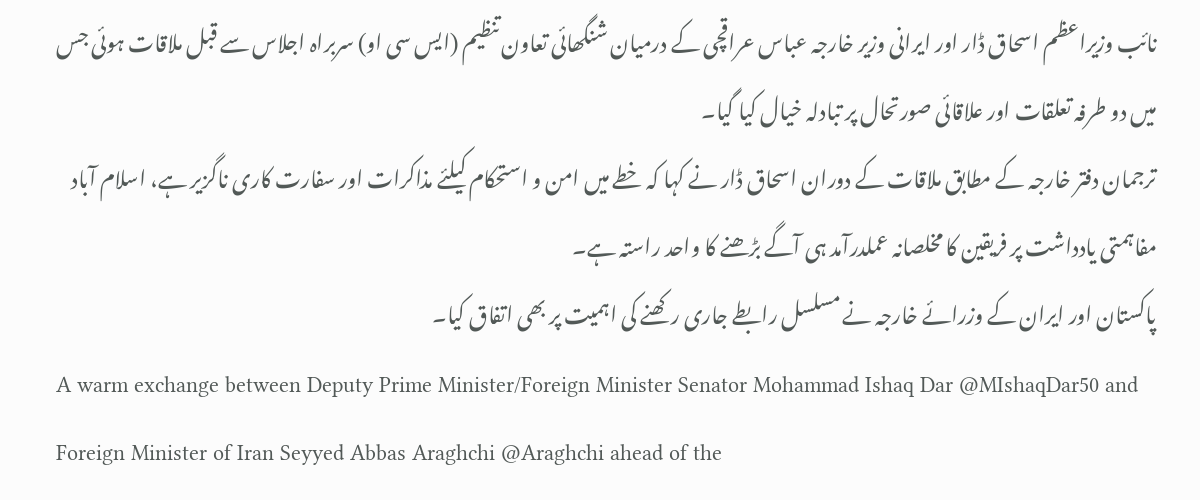نائب وزیراعظم اسحاق ڈار اور ایرانی وزیر خارجہ عباس عراقچی کے درمیان شنگھائی تعاون تنظیم (ایس سی او) سربراہ اجلاس سے قبل ملاقات ہوئی جس میں دو طرفہ تعلقات اور علاقائی صورتحال پر تبادلہ خیال کیا گیا۔
ترجمان دفتر خارجہ کے مطابق ملاقات کے دوران اسحاق ڈار نے کہا کہ خطے میں امن و استحکام کیلئے مذاکرات اور سفارت کاری ناگزیر ہے، اسلام آباد مفاہمتی یادداشت پر فریقین کا مخلصانہ عملدرآمد ہی آگے بڑھنے کا واحد راستہ ہے۔
پاکستان اور ایران کے وزرائے خارجہ نے مسلسل رابطے جاری رکھنے کی اہمیت پر بھی اتفاق کیا۔
A warm exchange between Deputy Prime Minister/Foreign Minister Senator Mohammad Ishaq Dar @MIshaqDar50 and Foreign Minister of Iran Seyyed Abbas Araghchi @Araghchi ahead of the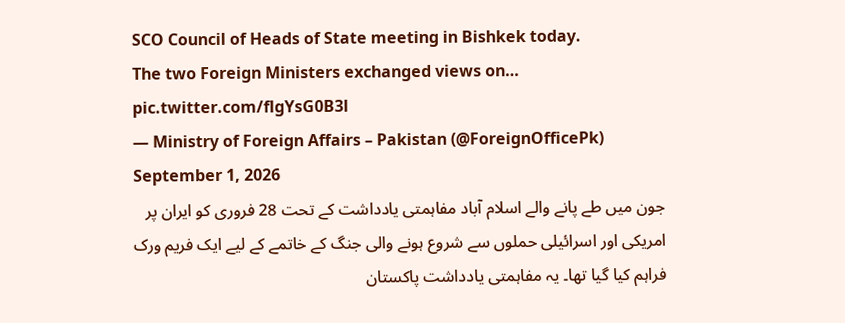SCO Council of Heads of State meeting in Bishkek today.
The two Foreign Ministers exchanged views on… pic.twitter.com/flgYsG0B3l
— Ministry of Foreign Affairs – Pakistan (@ForeignOfficePk) September 1, 2026
جون میں طے پانے والے اسلام آباد مفاہمتی یادداشت کے تحت 28 فروری کو ایران پر امریکی اور اسرائیلی حملوں سے شروع ہونے والی جنگ کے خاتمے کے لیے ایک فریم ورک فراہم کیا گیا تھا۔ یہ مفاہمتی یادداشت پاکستان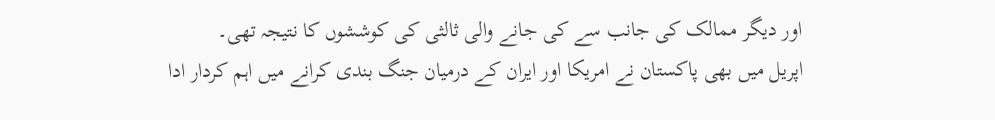اور دیگر ممالک کی جانب سے کی جانے والی ثالثی کی کوششوں کا نتیجہ تھی۔
اپریل میں بھی پاکستان نے امریکا اور ایران کے درمیان جنگ بندی کرانے میں اہم کردار ادا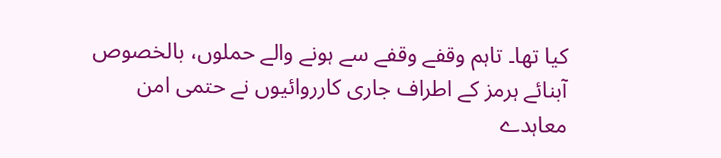کیا تھا۔ تاہم وقفے وقفے سے ہونے والے حملوں، بالخصوص آبنائے ہرمز کے اطراف جاری کارروائیوں نے حتمی امن معاہدے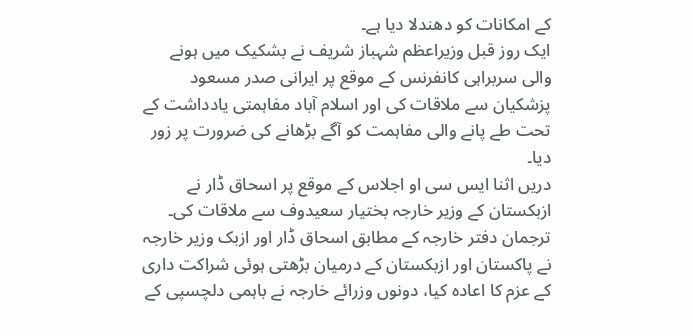کے امکانات کو دھندلا دیا ہے۔
ایک روز قبل وزیراعظم شہباز شریف نے بشکیک میں ہونے والی سربراہی کانفرنس کے موقع پر ایرانی صدر مسعود پزشکیان سے ملاقات کی اور اسلام آباد مفاہمتی یادداشت کے تحت طے پانے والی مفاہمت کو آگے بڑھانے کی ضرورت پر زور دیا۔
دریں اثنا ایس سی او اجلاس کے موقع پر اسحاق ڈار نے ازبکستان کے وزیر خارجہ بختیار سعیدوف سے ملاقات کی۔
ترجمان دفتر خارجہ کے مطابق اسحاق ڈار اور ازبک وزیر خارجہ نے پاکستان اور ازبکستان کے درمیان بڑھتی ہوئی شراکت داری کے عزم کا اعادہ کیا، دونوں وزرائے خارجہ نے باہمی دلچسپی کے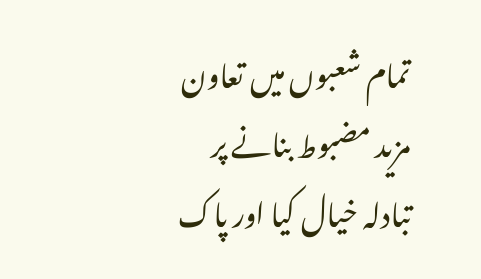تمام شعبوں میں تعاون مزید مضبوط بنانے پر تبادلہ خیال کیا اور پاک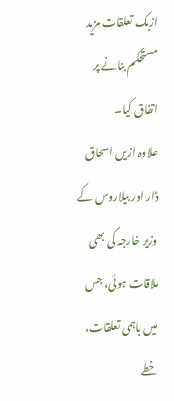ازبک تعلقات مزید مستحکم بنانے پر اتفاق کیا۔
علاوہ ازیں اسحاق ڈار اور بیلاروس کے وزیر خارجہ کی بھی ملاقات ہوئی، جس میں باہمی تعلقات، خطے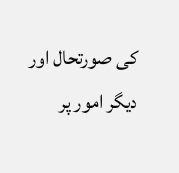کی صورتحال اور دیگر امور پر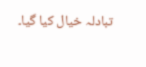تبادلہ خیال کیا گیا۔